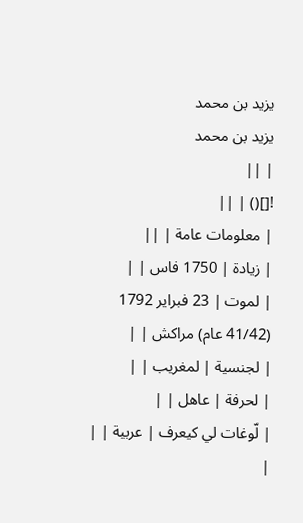يزيد بن محمد
يزيد بن محمد
| ||
![]() | ||
| معلومات عامة | ||
| زيادة | 1750 فاس | |
| لموت | 23 فبراير 1792 (41/42 عام) مراكش | |
| لجنسية | لمغريب | |
| لحرفة | عاهل | |
| لّوغات لي كيعرف | عربية | |
|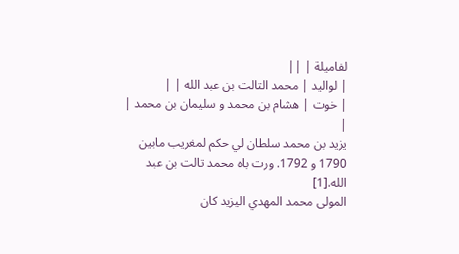لفاميلة | ||
| لواليد | محمد التالت بن عبد الله | |
| خوت | هشام بن محمد و سليمان بن محمد | |
يزيد بن محمد سلطان لي حكم لمغريب مابين 1790 و 1792. ورت باه محمد تالت بن عبد الله.[1]
المولى محمد المهدي اليزيد كان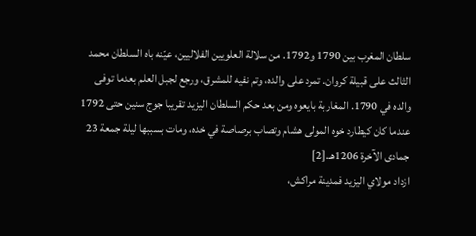سلطان المغرب بين 1790 و1792. من سلالة العلويين الفلاليين، عيّنه باه السلطان محمد الثالث على قبيلة كروان. تمرد على والده، وتم نفيه للمشرق، ورجع لجبل العلم بعدما توفى والده في 1790. المغاربة بايعوه ومن بعد حكم السلطان اليزيد تقريبا جوج سنين حتى 1792 عندما كان كيطارد خوه المولى هشام وتصاب برصاصة في خده، ومات بسببها ليلة جمعة 23 جمادى الآخرة 1206هـ.[2]
ازداد مولاي اليزيد فمدينة مراكش،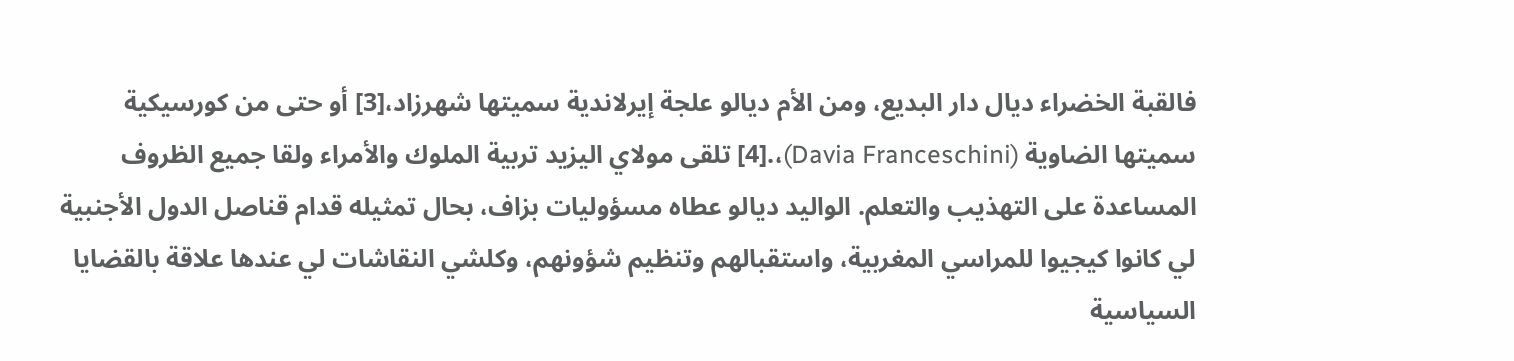فالقبة الخضراء ديال دار البديع، ومن الأم ديالو علجة إيرلاندية سميتها شهرزاد،[3] أو حتى من كورسيكية سميتها الضاوية (Davia Franceschini)،.[4] تلقى مولاي اليزيد تربية الملوك والأمراء ولقا جميع الظروف المساعدة على التهذيب والتعلم. الواليد ديالو عطاه مسؤوليات بزاف، بحال تمثيله قدام قناصل الدول الأجنبية لي كانوا كيجيوا للمراسي المغربية، واستقبالهم وتنظيم شؤونهم، وكلشي النقاشات لي عندها علاقة بالقضايا السياسية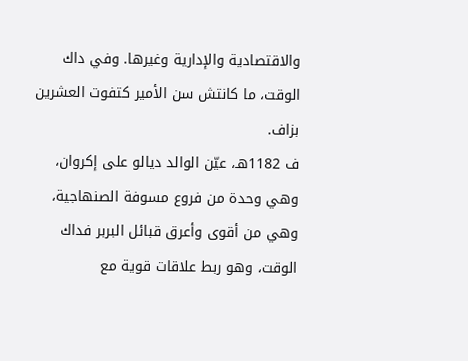والاقتصادية والإدارية وغيرها. وفي داك الوقت، ما كانتش سن الأمير كتفوت العشرين بزاف.
ف 1182هـ، عيّن الوالد ديالو على إكروان، وهي وحدة من فروع مسوفة الصنهاجية، وهي من أقوى وأعرق قبائل البربر فداك الوقت، وهو ربط علاقات قوية مع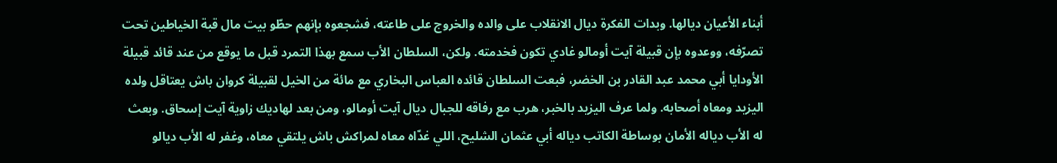أبناء الأعيان ديالها. وبدات الفكرة ديال الانقلاب على والده والخروج على طاعته، فشجعوه بإنهم حطّو بيت مال قبة الخياطين تحت تصرّفه، ووعدوه بإن قبيلة آيت أومالو غادي تكون فخدمته. ولكن، السلطان الأب سمع بهذا التمرد قبل ما يوقع من عند قائد قبيلة الأودايا أبي محمد عبد القادر بن الخضر، فبعت السلطان قائده العباس البخاري مع مائة من الخيل لقبيلة كروان باش يعتاقل ولده اليزيد ومعاه أصحابه. ولما عرف اليزيد بالخبر، هرب مع رفاقه للجبال ديال آيت أومالو، ومن بعد لهاديك زاوية آيت إسحاق. وبعث له الأب دياله الأمان بوساطة الكاتب دياله أبي عثمان الشليح، اللي غدّاه معاه لمراكش باش يلتقي معاه، وغفر له الأب ديالو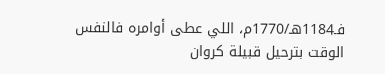فـ1184هـ/1770م، اللي عطى أوامره فالنفس الوقت بترحيل قبيلة كروان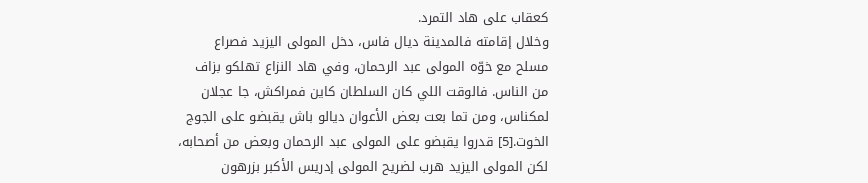كعقاب على هاد التمرد.
وخلال إقامته فالمدينة ديال فاس، دخل المولى اليزيد فصراع مسلح مع خوّه المولى عبد الرحمان، وفي هاد النزاع تهلكو بزاف من الناس. فالوقت اللي كان السلطان كاين فمراكش، جا عجلان لمكناس، ومن تما بعت بعض الأعوان ديالو باش يقبضو على الجوج الخوت.[5] قدروا يقبضو على المولى عبد الرحمان وبعض من أصحابه، لكن المولى اليزيد هرب لضريح المولى إدريس الأكبر بزرهون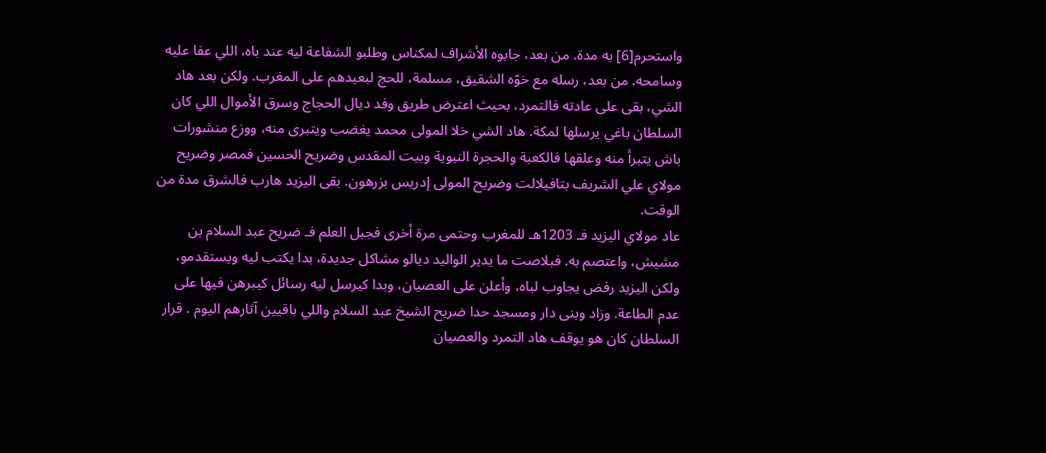واستحرم[6] به مدة. من بعد، جابوه الأشراف لمكناس وطلبو الشفاعة ليه عند باه، اللي عفا عليه وسامحه. من بعد، رسله مع خوّه الشقيق، مسلمة، للحج لبعيدهم على المغرب. ولكن بعد هاد الشي، بقى على عادته فالتمرد، بحيث اعترض طريق وفد ديال الحجاج وسرق الأموال اللي كان السلطان باغي يرسلها لمكة. هاد الشي خلا المولى محمد يغضب ويتبرى منه، ووزع منشورات باش يتبرأ منه وعلقها فالكعبة والحجرة النبوية وبيت المقدس وضريح الحسين فمصر وضريح مولاي علي الشريف بتافيلالت وضريح المولى إدريس بزرهون. بقى اليزيد هارب فالشرق مدة من الوقت.
عاد مولاي اليزيد فـ 1203هـ للمغرب وحتمى مرة أخرى فجبل العلم فـ ضريح عبد السلام بن مشيش، واعتصم به. فبلاصت ما يدير الواليد ديالو مشاكل جديدة، بدا يكتب ليه ويستقدمو، ولكن اليزيد رفض يجاوب لباه، وأعلن على العصيان، وبدا كيرسل ليه رسائل كيبرهن فيها على عدم الطاعة. وزاد وبنى دار ومسجد حدا ضريح الشيخ عبد السلام واللي باقيين آثارهم اليوم . قرار السلطان كان هو يوقف هاد التمرد والعصيان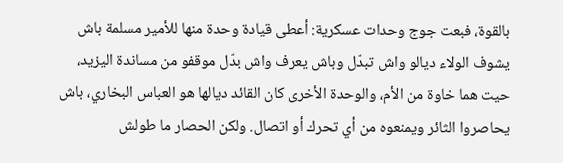بالقوة، فبعت جوج وحدات عسكرية: أعطى قيادة وحدة منها للأمير مسلمة باش يشوف الولاء ديالو واش تبدّل وباش يعرف واش بدّل موقفو من مساندة اليزيد، حيت هما خاوة من الأم، والوحدة الأخرى كان القائد ديالها هو العباس البخاري، باش يحاصروا الثائر ويمنعوه من أي تحرك أو اتصال. ولكن الحصار ما طولش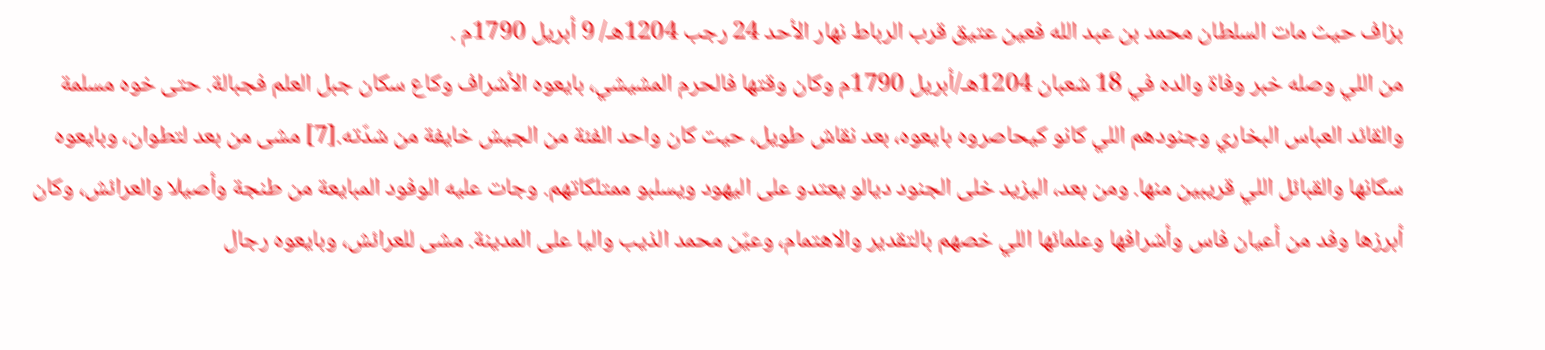بزاف حيث مات السلطان محمد بن عبد الله فعين عتيق قرب الرباط نهار الأحد 24 رجب 1204هـ/ 9 أبريل 1790م .
من اللي وصله خبر وفاة والده في 18 شعبان 1204هـ/أبريل 1790م وكان وقتها فالحرم المشيشي، بايعوه الأشراف وكاع سكان جبل العلم فجبالة. حتى خوه مسلمة والقائد العباس البخاري وجنودهم اللي كانو كيحاصروه بايعوه، بعد نقاش طويل، حيت كان واحد الفئة من الجيش خايفة من شدّته.[7] مشى من بعد لتطوان، وبايعوه سكانها والقبائل اللي قريبين منها. ومن بعد، اليزيد خلى الجنود ديالو يعتدو على اليهود ويسلبو ممتلكاتهم. وجات عليه الوفود المبايعة من طنجة وأصيلا والعرائش، وكان أبرزها وفد من أعيان فاس وأشرافها وعلمائها اللي خصهم بالتقدير والاهتمام، وعيّن محمد الذيب واليا على المدينة. مشى للعرائش، وبايعوه رجال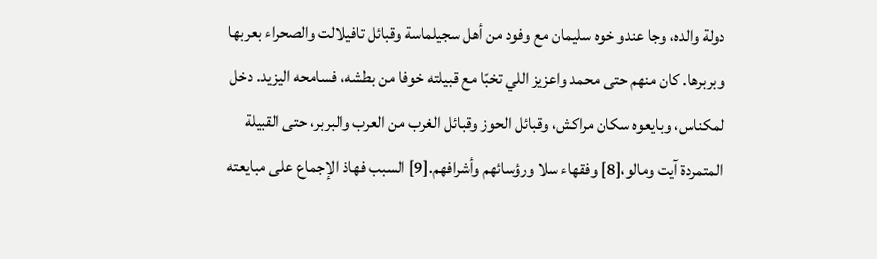دولة والده، وجا عندو خوه سليمان مع وفود من أهل سجيلماسة وقبائل تافيلالت والصحراء بعربها وبربرها. كان منهم حتى محمد واعزيز اللي تخبّا مع قبيلته خوفا من بطشه، فسامحه اليزيد. دخل لمكناس، وبايعوه سكان مراكش، وقبائل الحوز وقبائل الغرب من العرب والبربر، حتى القبيلة المتمردة آيت ومالو،[8] وفقهاء سلا ورؤسائهم وأشرافهم.[9] السبب فهاذ الإجماع على مبايعته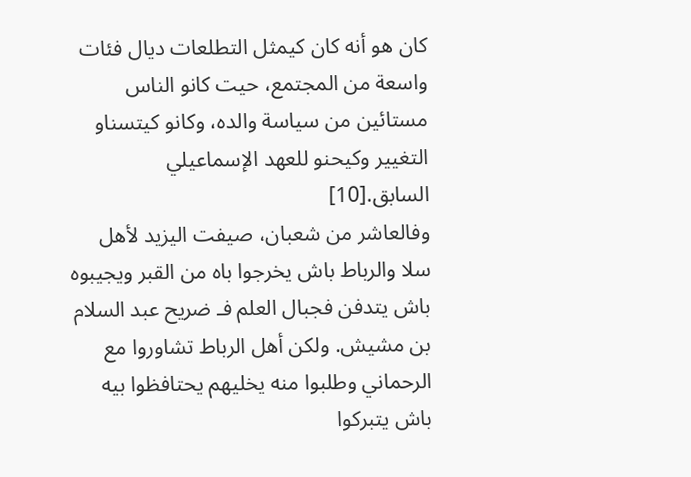كان هو أنه كان كيمثل التطلعات ديال فئات واسعة من المجتمع، حيت كانو الناس مستائين من سياسة والده، وكانو كيتسناو التغيير وكيحنو للعهد الإسماعيلي السابق.[10]
وفالعاشر من شعبان، صيفت اليزيد لأهل سلا والرباط باش يخرجوا باه من القبر ويجيبوه باش يتدفن فجبال العلم فـ ضريح عبد السلام بن مشيش. ولكن أهل الرباط تشاوروا مع الرحماني وطلبوا منه يخليهم يحتافظوا بيه باش يتبركوا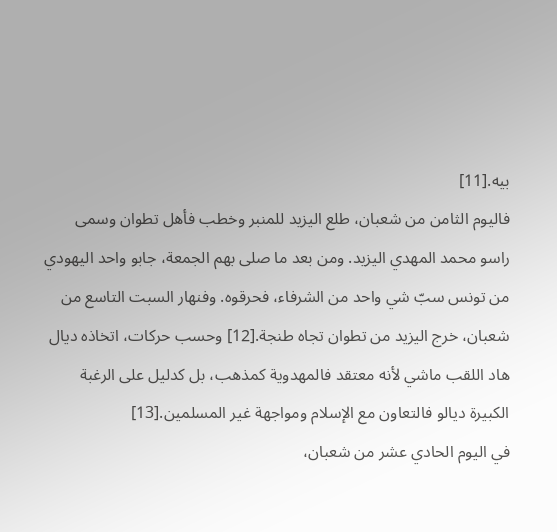بيه.[11]
فاليوم الثامن من شعبان، طلع اليزيد للمنبر وخطب فأهل تطوان وسمى راسو محمد المهدي اليزيد. ومن بعد ما صلى بهم الجمعة، جابو واحد اليهودي من تونس سبّ شي واحد من الشرفاء، فحرقوه. وفنهار السبت التاسع من شعبان، خرج اليزيد من تطوان تجاه طنجة.[12] وحسب حركات، اتخاذه ديال هاد اللقب ماشي لأنه معتقد فالمهدوية كمذهب، بل كدليل على الرغبة الكبيرة ديالو فالتعاون مع الإسلام ومواجهة غير المسلمين.[13]
في اليوم الحادي عشر من شعبان،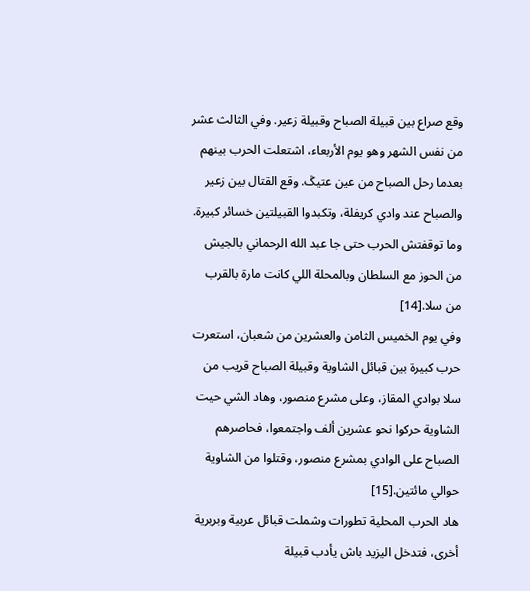وقع صراع بين قبيلة الصباح وقبيلة زعير. وفي الثالث عشر من نفس الشهر وهو يوم الأربعاء، اشتعلت الحرب بينهم بعدما رحل الصباح من عين عتيݣ. وقع القتال بين زعير والصباح عند وادي كريفلة، وتكبدوا القبيلتين خسائر كبيرة. وما توقفتش الحرب حتى جا عبد الله الرحماني بالجيش من الحوز مع السلطان وبالمحلة اللي كانت مارة بالقرب من سلا.[14]
وفي يوم الخميس الثامن والعشرين من شعبان، استعرت حرب كبيرة بين قبائل الشاوية وقبيلة الصباح قريب من سلا بوادي المقاز، وعلى مشرع منصور، وهاد الشي حيت الشاوية حركوا نحو عشرين ألف واجتمعوا، فحاصرهم الصباح على الوادي بمشرع منصور، وقتلوا من الشاوية حوالي مائتين.[15]
هاد الحرب المحلية تطورات وشملت قبائل عربية وبربرية أخرى، فتدخل اليزيد باش يأدب قبيلة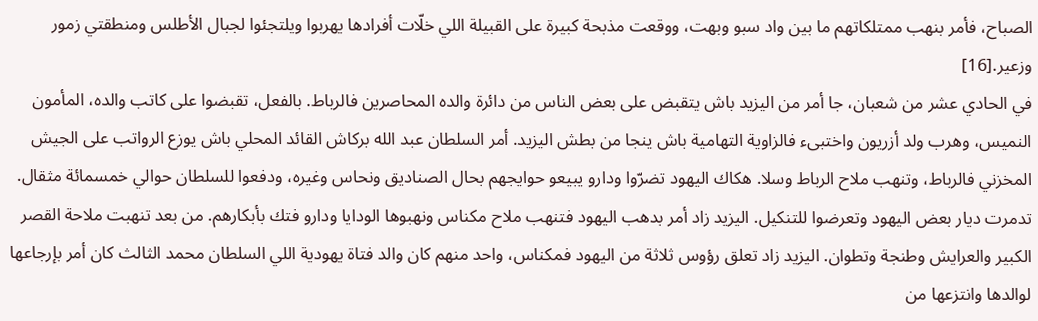الصباح، فأمر بنهب ممتلكاتهم ما بين واد سبو وبهت، ووقعت مذبحة كبيرة على القبيلة اللي خلّات أفرادها يهربوا ويلتجئوا لجبال الأطلس ومنطقتي زمور وزعير.[16]
في الحادي عشر من شعبان، جا أمر من اليزيد باش يتقبض على بعض الناس من دائرة والده المحاصرين فالرباط. بالفعل، تقبضوا على كاتب والده، المأمون النميس، وهرب ولد أزريون واختبىء فالزاوية التهامية باش ينجا من بطش اليزيد. أمر السلطان عبد الله بركاش القائد المحلي باش يوزع الرواتب على الجيش المخزني فالرباط، وتنهب ملاح الرباط وسلا. هكاك اليهود تضرّوا ودارو يبيعو حوايجهم بحال الصناديق ونحاس وغيره، ودفعوا للسلطان حوالي خمسمائة مثقال. تدمرت ديار بعض اليهود وتعرضوا للتنكيل. اليزيد زاد أمر بدهب اليهود فتنهب ملاح مكناس ونهبوها الودايا ودارو فتك بأبكارهم. من بعد تنهبت ملاحة القصر الكبير والعرايش وطنجة وتطوان. اليزيد زاد تعلق رؤوس ثلاثة من اليهود فمكناس، واحد منهم كان والد فتاة يهودية اللي السلطان محمد الثالث كان أمر بإرجاعها لوالدها وانتزعها من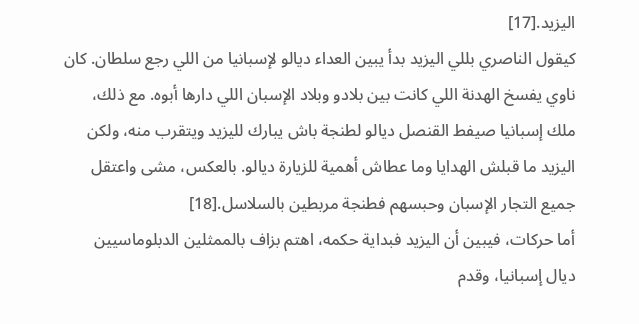اليزيد.[17]
كيقول الناصري بللي اليزيد بدأ يبين العداء ديالو لإسبانيا من اللي رجع سلطان. كان ناوي يفسخ الهدنة اللي كانت بين بلادو وبلاد الإسبان اللي دارها أبوه. مع ذلك، ملك إسبانيا صيفط القنصل ديالو لطنجة باش يبارك لليزيد ويتقرب منه، ولكن اليزيد ما قبلش الهدايا وما عطاش أهمية للزيارة ديالو. بالعكس، مشى واعتقل جميع التجار الإسبان وحبسهم فطنجة مربطين بالسلاسل.[18]
أما حركات، فيبين أن اليزيد فبداية حكمه، اهتم بزاف بالممثلين الدبلوماسيين ديال إسبانيا، وقدم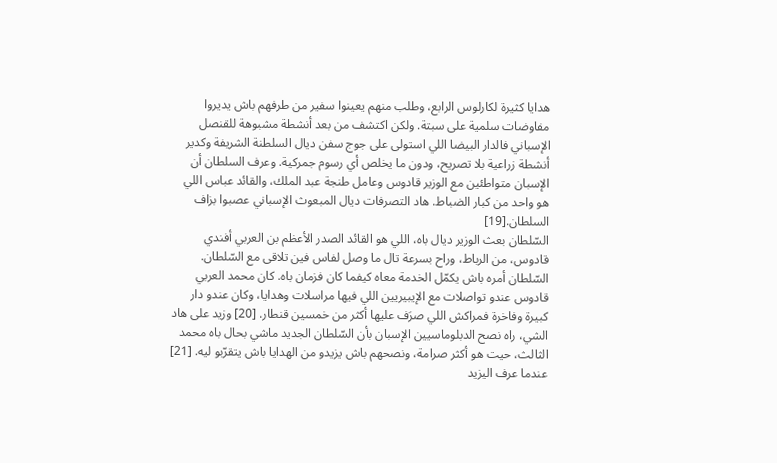هدايا كثيرة لكارلوس الرابع، وطلب منهم يعينوا سفير من طرفهم باش يديروا مفاوضات سلمية على سبتة. ولكن اكتشف من بعد أنشطة مشبوهة للقنصل الإسباني فالدار البيضا اللي استولى على جوج سفن ديال السلطنة الشريفة وكدير أنشطة زراعية بلا تصريح، ودون ما يخلص أي رسوم جمركية. وعرف السلطان أن الإسبان متواطئين مع الوزير قادوس وعامل طنجة عبد الملك، والقائد عباس اللي هو واحد من كبار الضباط. هاد التصرفات ديال المبعوث الإسباني عصبوا بزاف السلطان.[19]
السّلطان بعث الوزير ديال باه، اللي هو القائد الصدر الأعظم بن العربي أفندي قادوس، من الرباط، وراح بسرعة تال ما وصل لفاس فين تلاقى مع السّلطان. السّلطان أمره باش يكمّل الخدمة معاه كيفما كان فزمان باه. كان محمد العربي قادوس عندو تواصلات مع الإيبيريين اللي فيها مراسلات وهدايا، وكان عندو دار كبيرة وفاخرة فمراكش اللي صرَف عليها أكثر من خمسين قنطار. [20] وزيد على هاد الشي، راه نصح الدبلوماسيين الإسبان بأن السّلطان الجديد ماشي بحال باه محمد الثالث، حيت هو أكثر صرامة، ونصحهم باش يزيدو من الهدايا باش يتقرّبو ليه. [21]
عندما عرف اليزيد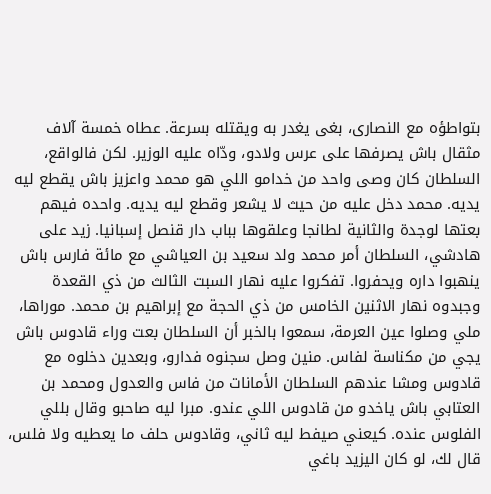بتواطؤه مع النصارى، بغى يغدر به ويقتله بسرعة. عطاه خمسة آلاف مثقال باش يصرفها على عرس ولادو، ودّاه عليه الوزير. لكن فالواقع، السلطان كان وصى واحد من خدامو اللي هو محمد واعزيز باش يقطع ليه يديه. محمد دخل عليه من حيث لا يشعر وقطع ليه يديه. واحده فيهم بعتها لوجدة والثانية لطانجا وعلقوها بباب دار قنصل إسبانيا. زيد على هادشي، السلطان أمر محمد ولد سعيد بن العياشي مع مائة فارس باش ينهبوا داره ويحفروا. تفكروا عليه نهار السبت الثالث من ذي القعدة وجبدوه نهار الاثنين الخامس من ذي الحجة مع إبراهيم بن محمد. موراها، ملي وصلوا عين العرمة، سمعوا بالخبر أن السلطان بعت وراء قادوس باش يجي من مكناسة لفاس. منين وصل سجنوه فدارو، وبعدين دخلوه مع قادوس ومشا عندهم السلطان الأمانات من فاس والعدول ومحمد بن العتابي باش ياخدو من قادوس اللي عندو. مبرا ليه صاحبو وقال بللي الفلوس عنده. كيعني صيفط ليه ثاني، وقادوس حلف ما يعطيه ولا فلس، قال لك، لو كان اليزيد باغي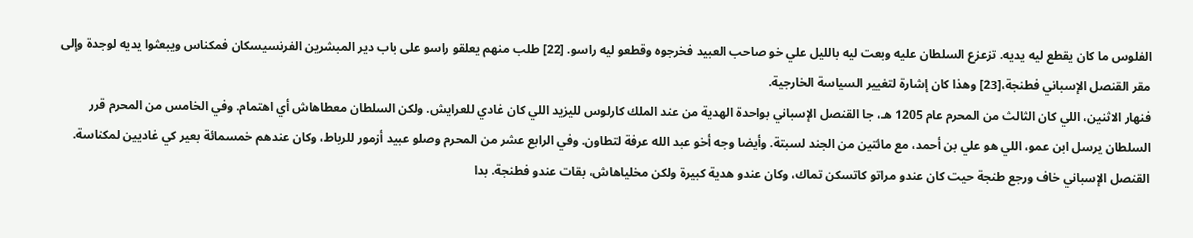الفلوس ما كان يقطع ليه يديه. تزعزع السلطان عليه وبعت ليه بالليل علي خو صاحب العبيد فخرجوه وقطعو ليه راسو. [22] طلب منهم يعلقو راسو على باب دير المبشرين الفرنسيسكان فمكناس ويبعثوا يديه لوجدة وإلى مقر القنصل الإسباني فطنجة،[23] وهذا كان إشارة لتغيير السياسة الخارجية.
فنهار الاثنين، اللي كان الثالث من المحرم عام 1205 هـ، جا القنصل الإسباني بواحدة الهدية من عند الملك كارلوس لليزيد اللي كان غادي للعرايش. ولكن السلطان معطاهاش أي اهتمام. وفي الخامس من المحرم قرر السلطان يرسل ابن عمو، اللي هو علي بن أحمد، مع مائتين من الجند لسبتة. وأيضا وجه أخو عبد الله عرفة لتطاون. وفي الرابع عشر من المحرم وصلو عبيد أزمور للرباط، وكان عندهم خمسمائة بعير كي غاديين لمكناسة. القنصل الإسباني خاف ورجع طنجة حيت كان عندو مراتو كاتسكن تماك، وكان عندو هدية كبيرة ولكن مخلياهاش، بقات عندو فطنجة. بدا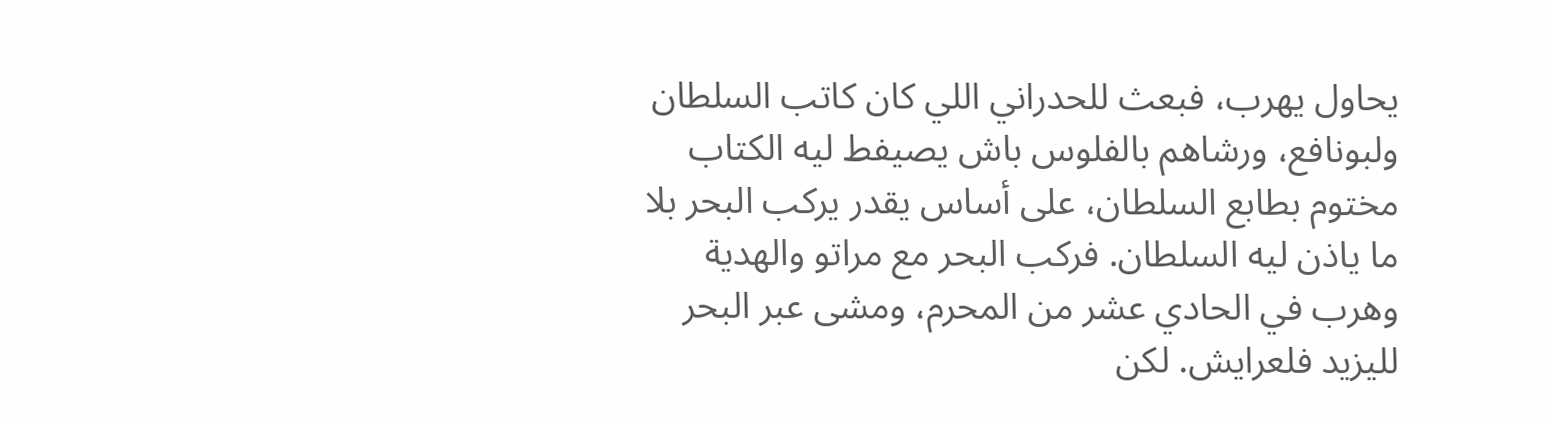يحاول يهرب، فبعث للحدراني اللي كان كاتب السلطان ولبونافع، ورشاهم بالفلوس باش يصيفط ليه الكتاب مختوم بطابع السلطان، على أساس يقدر يركب البحر بلا ما ياذن ليه السلطان. فركب البحر مع مراتو والهدية وهرب في الحادي عشر من المحرم، ومشى عبر البحر لليزيد فلعرايش. لكن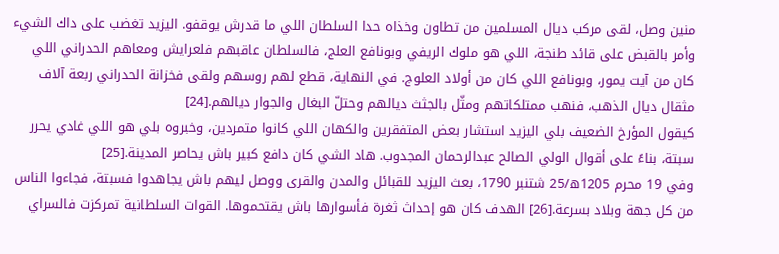منين وصل، لقى مركب ديال المسلمين من تطاون وخذاه حدا السلطان اللي ما قدرش يوقفو. اليزيد تغضب على داك الشيء وأمر بالقبض على قائد طنجة، اللي هو ملوك الريفي وبونافع العلج، فالسلطان عاقبهم فلعرايش ومعاهم الحدراني اللي كان من آيت يمور، وبونافع اللي كان من أولاد العلوج. في النهاية، قطع لهم روسهم ولقى فخزانة الحدراني ربعة آلاف مثقال ديال الذهب، فنهب ممتلكاتهم ومثّل بالجثث ديالهم وحتلّ البغال والجوار ديالهم.[24]
كيقول المؤرخ الضعيف بلي اليزيد استشار بعض المتفقرين والكهان اللي كانوا متمردين، وخبروه بلي هو اللي غادي يحرر سبتة، بناءً على أقوال الولي الصالح عبدالرحمان المجدوب. هاد الشي كان دافع كبير باش يحاصر المدينة.[25]
وفي 19 محرم 1205ه/25 شتنبر 1790، بعث اليزيد للقبائل والمدن والقرى ووصل ليهم باش يجاهدوا فسبتة، فجاءوا الناس من كل جهة وبلاد بسرعة.[26] الهدف كان هو إحداث ثغرة فأسوارها باش يقتحموها. القوات السلطانية تمركزت فالسراي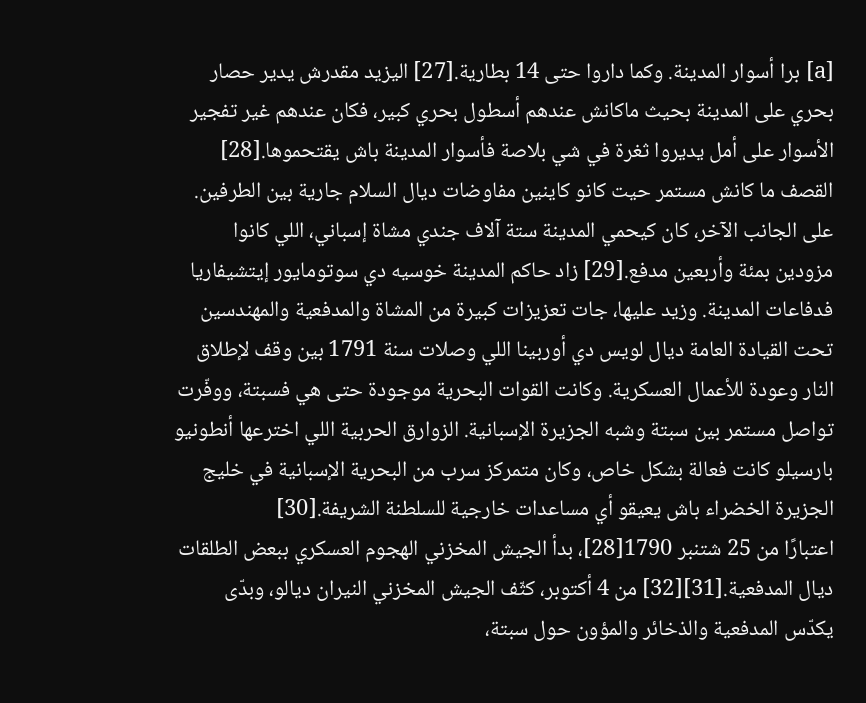[a] برا أسوار المدينة. وكما داروا حتى 14 بطارية.[27] اليزيد مقدرش يدير حصار بحري على المدينة بحيث ماكانش عندهم أسطول بحري كبير، فكان عندهم غير تفجير الأسوار على أمل يديروا ثغرة في شي بلاصة فأسوار المدينة باش يقتحموها.[28] القصف ما كانش مستمر حيت كانو كاينين مفاوضات ديال السلام جارية بين الطرفين.
على الجانب الآخر، كان كيحمي المدينة ستة آلاف جندي مشاة إسباني، اللي كانوا مزودين بمئة وأربعين مدفع.[29] زاد حاكم المدينة خوسيه دي سوتومايور إيتشيفاريا فدفاعات المدينة. وزيد عليها، جات تعزيزات كبيرة من المشاة والمدفعية والمهندسين تحت القيادة العامة ديال لويس دي أوربينا اللي وصلات سنة 1791 بين وقف لإطلاق النار وعودة للأعمال العسكرية. وكانت القوات البحرية موجودة حتى هي فسبتة، ووفّرت تواصل مستمر بين سبتة وشبه الجزيرة الإسبانية. الزوارق الحربية اللي اخترعها أنطونيو بارسيلو كانت فعالة بشكل خاص، وكان متمركز سرب من البحرية الإسبانية في خليج الجزيرة الخضراء باش يعيقو أي مساعدات خارجية للسلطنة الشريفة.[30]
اعتبارًا من 25 شتنبر 1790[28]، بدأ الجيش المخزني الهجوم العسكري ببعض الطلقات ديال المدفعية.[31][32] من 4 أكتوبر، كثّف الجيش المخزني النيران ديالو، وبدّى يكدّس المدفعية والذخائر والمؤون حول سبتة،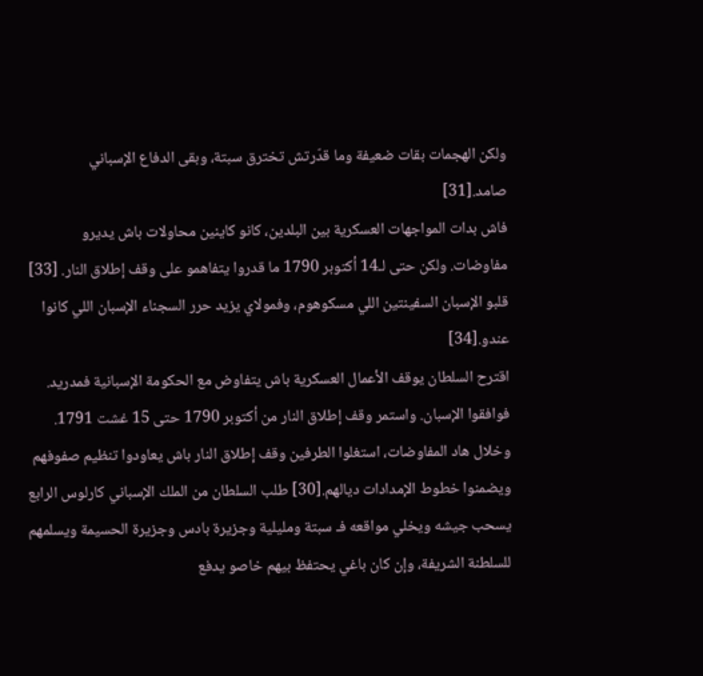ولكن الهجمات بقات ضعيفة وما قدّرتش تخترق سبتة، وبقى الدفاع الإسباني صامد.[31]
فاش بدات المواجهات العسكرية بين البلدين، كانو كاينين محاولات باش يديرو مفاوضات. ولكن حتى لـ14 أكتوبر 1790 ما قدروا يتفاهمو على وقف إطلاق النار. [33] قلبو الإسبان السفينتين اللي مسكوهوم، وفمولاي يزيد حرر السجناء الإسبان اللي كانوا عندو.[34]
اقترح السلطان يوقف الأعمال العسكرية باش يتفاوض مع الحكومة الإسبانية فمدريد. فوافقوا الإسبان. واستمر وقف إطلاق النار من أكتوبر 1790 حتى 15 غشت 1791. وخلال هاد المفاوضات، استغلوا الطرفين وقف إطلاق النار باش يعاودوا تنظيم صفوفهم ويضمنوا خطوط الإمدادات ديالهم.[30] طلب السلطان من الملك الإسباني كارلوس الرابع يسحب جيشه ويخلي مواقعه فـ سبتة ومليلية وجزيرة بادس وجزيرة الحسيمة ويسلمهم للسلطنة الشريفة، وإن كان باغي يحتفظ بيهم خاصو يدفع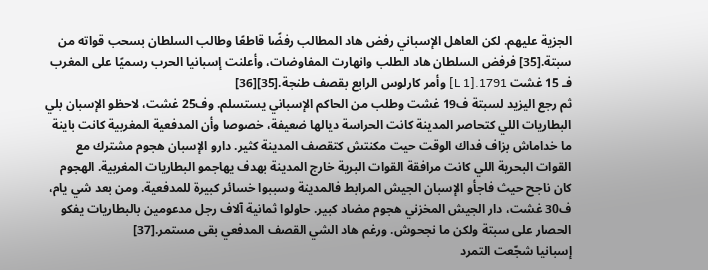الجزية عليهم. لكن العاهل الإسباني رفض هاد المطالب رفضًا قاطعًا وطالب السلطان بسحب قواته من سبتة.[35] فرفض السلطان هاد الطلب وانهارت المفاوضات، وأعلنت إسبانيا الحرب رسميًا على المغرب فـ 15 غشت 1791.[L 1] وأمر كارلوس الرابع بقصف طنجة.[35][36]
ثم رجع اليزيد لسبتة ف19 غشت وطلب من الحاكم الإسباني يستسلم. وف25 غشت، لاحظو الإسبان بلي البطاريات اللي كتحاصر المدينة كانت الحراسة ديالها ضعيفة، خصوصا وأن المدفعية المغربية كانت باينة ما خداماش بزاف فداك الوقت حيت مكنتش كتقصف المدينة كثير. دارو الإسبان هجوم مشترك مع القوات البحرية اللي كانت مرافقة القوات البرية خارج المدينة بهدف يهاجمو البطاريات المغربية. الهجوم كان ناجح حيث فاجأو الإسبان الجيش المرابط فالمدينة وسببوا خسائر كبيرة للمدفعية. ومن بعد شي يام، ف30 غشت، دار الجيش المخزني هجوم مضاد كبير. حاولوا ثمانية آلاف رجل مدعومين بالبطاريات يفكو الحصار على سبتة ولكن ما نجحوش. ورغم هاد الشي القصف المدفعي بقى مستمر.[37]
إسبانيا شجّعت التمرد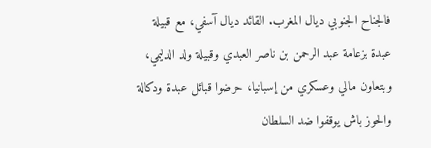فالجناح الجنوبي ديال المغرب. القائد ديال آسفي، مع قبيلة عبدة بزعامة عبد الرحمن بن ناصر العبدي وقبيلة ولد الدليمي، وبتعاون مالي وعسكري من إسبانيا، حرضوا قبائل عبدة ودكالة والحوز باش يوقفوا ضد السلطان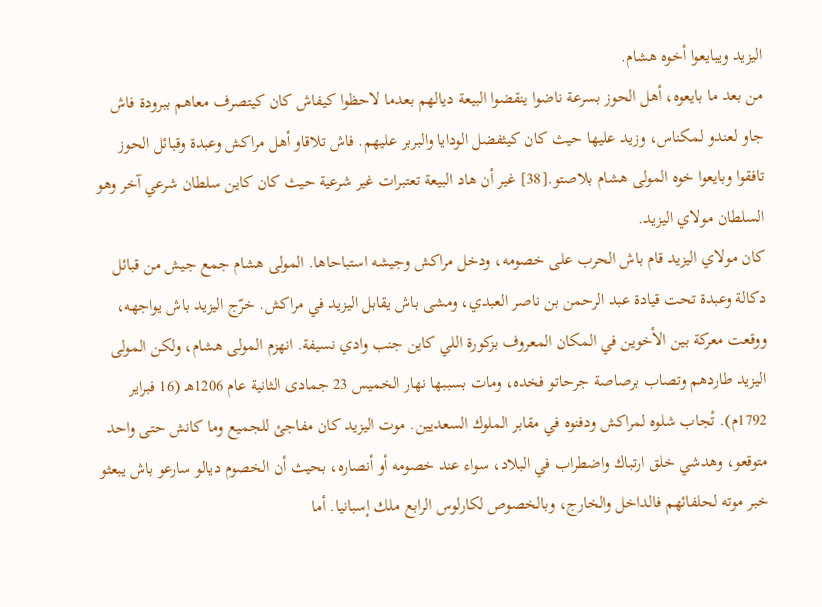اليزيد ويبايعوا أخوه هشام.
من بعد ما بايعوه، أهل الحوز بسرعة ناضوا ينقضوا البيعة ديالهم بعدما لاحظوا كيفاش كان كيتصرف معاهم ببرودة فاش جاو لعندو لمكناس، وزيد عليها حيث كان كيثفضل الودايا والبربر عليهم. فاش تلاقاو أهل مراكش وعبدة وقبائل الحوز تافقوا وبايعوا خوه المولى هشام بلاصتو.[38] غير أن هاد البيعة تعتبرات غير شرعية حيث كان كاين سلطان شرعي آخر وهو السلطان مولاي اليزيد.
كان مولاي اليزيد قام باش الحرب على خصومه، ودخل مراكش وجيشه استباحاها. المولى هشام جمع جيش من قبائل دكالة وعبدة تحت قيادة عبد الرحمن بن ناصر العبدي، ومشى باش يقابل اليزيد في مراكش. خرّج اليزيد باش يواجهه، ووقعت معركة بين الأخوين في المكان المعروف بزكورة اللي كاين جنب وادي نسيفة. انهزم المولى هشام، ولكن المولى اليزيد طاردهم وتصاب برصاصة جرحاتو فخده، ومات بسببها نهار الخميس 23 جمادى الثانية عام 1206هـ (16 فبراير 1792م). تْجاب شلوه لمراكش ودفنوه في مقابر الملوك السعديين. موت اليزيد كان مفاجئ للجميع وما كانش حتى واحد متوقعو، وهدشي خلق ارتباك واضطراب في البلاد، سواء عند خصومه أو أنصاره، بحيث أن الخصوم ديالو سارعو باش يبعثو خبر موته لحلفائهم فالداخل والخارج، وبالخصوص لكارلوس الرابع ملك إسبانيا. أما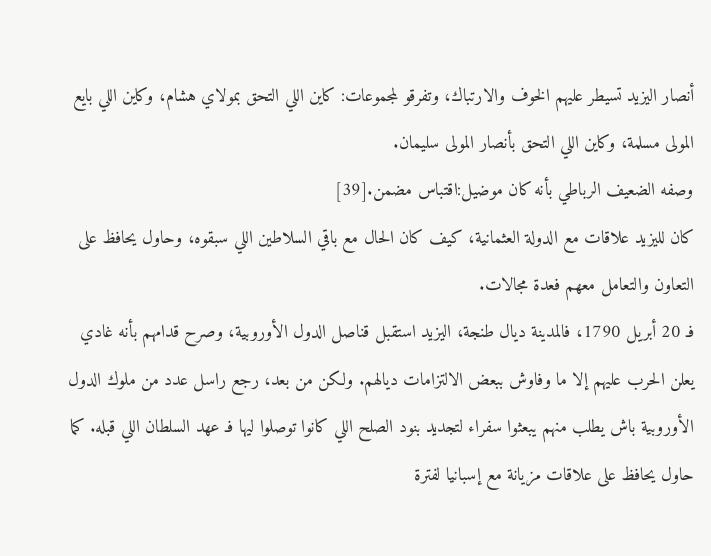أنصار اليزيد تسيطر عليهم الخوف والارتباك، وتفرقو لمجموعات: كاين اللي التحق بمولاي هشام، وكاين اللي بايع المولى مسلمة، وكاين اللي التحق بأنصار المولى سليمان.
وصفه الضعيف الرباطي بأنه كان موضيل:اقتباس مضمن.[39]
كان لليزيد علاقات مع الدولة العثمانية، كيف كان الحال مع باقي السلاطين اللي سبقوه، وحاول يحافظ على التعاون والتعامل معهم فعدة مجالات.
فـ 20 أبريل 1790، فالمدينة ديال طنجة، اليزيد استقبل قناصل الدول الأوروبية، وصرح قدامهم بأنه غادي يعلن الحرب عليهم إلا ما وفاوش ببعض الالتزامات ديالهم. ولكن من بعد، رجع راسل عدد من ملوك الدول الأوروبية باش يطلب منهم يبعثوا سفراء لتجديد بنود الصلح اللي كانوا توصلوا ليها فـ عهد السلطان اللي قبله. كما حاول يحافظ على علاقات مزيانة مع إسبانيا لفترة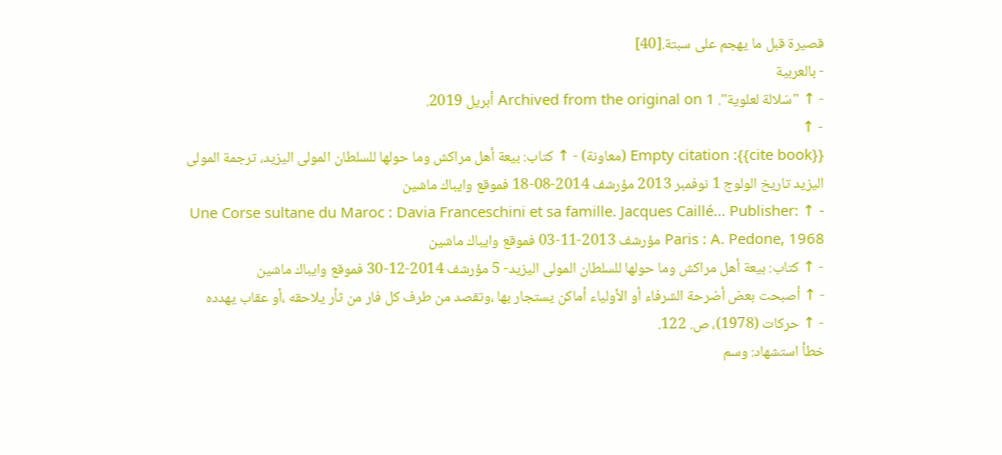قصيرة قبل ما يهجم على سبتة.[40]
- بالعربية
- ↑ "سّلالة لعلوية". Archived from the original on 1 أبريل 2019.
- ↑
{{cite book}}: Empty citation (معاونة) - ↑ كتاب: بيعة أهل مراكش وما حولها للسلطان المولى اليزيد، ترجمة المولى اليزيد تاريخ الولوج 1 نوفمبر 2013 مؤرشف 2014-08-18 فموقع وايباك ماشين
- ↑ Une Corse sultane du Maroc : Davia Franceschini et sa famille. Jacques Caillé... Publisher: Paris : A. Pedone, 1968 مؤرشف 2013-11-03 فموقع وايباك ماشين
- ↑ كتاب: بيعة أهل مراكش وما حولها للسلطان المولى اليزيد- 5 مؤرشف 2014-12-30 فموقع وايباك ماشين
- ↑ أصبحت بعض أضرحة الشرفاء أو الأولياء أماكن يستجار بها ،وتقصد من طرف كل فار من ثأر يلاحقه ،أو عقاب يهدده
- ↑ حركات (1978)، ص. 122.
خطأ استشهاد: وسم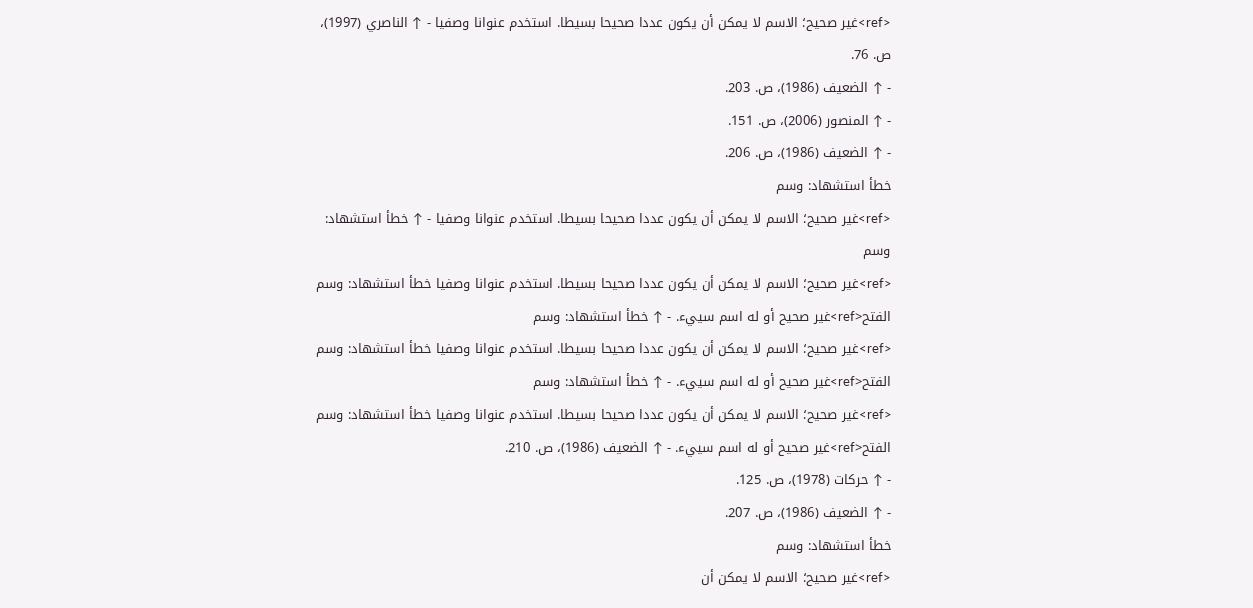<ref>غير صحيح؛ الاسم لا يمكن أن يكون عددا صحيحا بسيطا. استخدم عنوانا وصفيا - ↑ الناصري (1997)، ص. 76.
- ↑ الضعيف (1986)، ص. 203.
- ↑ المنصور (2006)، ص. 151.
- ↑ الضعيف (1986)، ص. 206.
خطأ استشهاد: وسم
<ref>غير صحيح؛ الاسم لا يمكن أن يكون عددا صحيحا بسيطا. استخدم عنوانا وصفيا - ↑ خطأ استشهاد: وسم
<ref>غير صحيح؛ الاسم لا يمكن أن يكون عددا صحيحا بسيطا. استخدم عنوانا وصفيا خطأ استشهاد: وسم الفتح<ref>غير صحيح أو له اسم سييء. - ↑ خطأ استشهاد: وسم
<ref>غير صحيح؛ الاسم لا يمكن أن يكون عددا صحيحا بسيطا. استخدم عنوانا وصفيا خطأ استشهاد: وسم الفتح<ref>غير صحيح أو له اسم سييء. - ↑ خطأ استشهاد: وسم
<ref>غير صحيح؛ الاسم لا يمكن أن يكون عددا صحيحا بسيطا. استخدم عنوانا وصفيا خطأ استشهاد: وسم الفتح<ref>غير صحيح أو له اسم سييء. - ↑ الضعيف (1986)، ص. 210.
- ↑ حركات (1978)، ص. 125.
- ↑ الضعيف (1986)، ص. 207.
خطأ استشهاد: وسم
<ref>غير صحيح؛ الاسم لا يمكن أن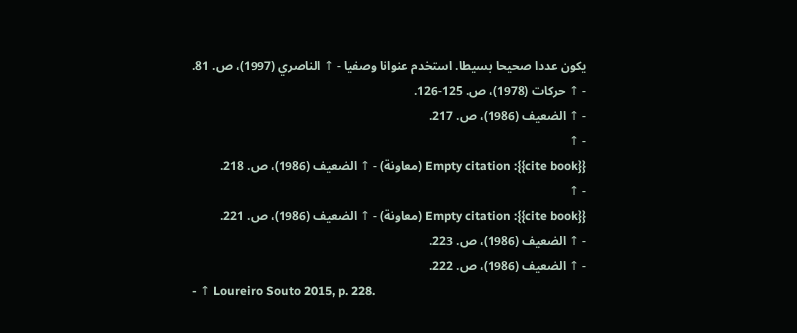يكون عددا صحيحا بسيطا. استخدم عنوانا وصفيا - ↑ الناصري (1997)، ص. 81.
- ↑ حركات (1978)، ص. 125-126.
- ↑ الضعيف (1986)، ص. 217.
- ↑
{{cite book}}: Empty citation (معاونة) - ↑ الضعيف (1986)، ص. 218.
- ↑
{{cite book}}: Empty citation (معاونة) - ↑ الضعيف (1986)، ص. 221.
- ↑ الضعيف (1986)، ص. 223.
- ↑ الضعيف (1986)، ص. 222.
- ↑ Loureiro Souto 2015, p. 228.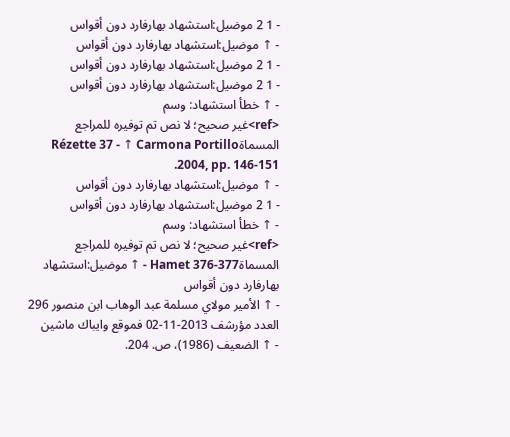- 1 2 موضيل:استشهاد بهارفارد دون أقواس
- ↑ موضيل:استشهاد بهارفارد دون أقواس
- 1 2 موضيل:استشهاد بهارفارد دون أقواس
- 1 2 موضيل:استشهاد بهارفارد دون أقواس
- ↑ خطأ استشهاد: وسم
<ref>غير صحيح؛ لا نص تم توفيره للمراجع المسماةRézette 37 - ↑ Carmona Portillo 2004, pp. 146-151.
- ↑ موضيل:استشهاد بهارفارد دون أقواس
- 1 2 موضيل:استشهاد بهارفارد دون أقواس
- ↑ خطأ استشهاد: وسم
<ref>غير صحيح؛ لا نص تم توفيره للمراجع المسماةHamet 376-377 - ↑ موضيل:استشهاد بهارفارد دون أقواس
- ↑ الأمير مولاي مسلمة عبد الوهاب ابن منصور 296 العدد مؤرشف 2013-11-02 فموقع وايباك ماشين
- ↑ الضعيف (1986)، ص. 204.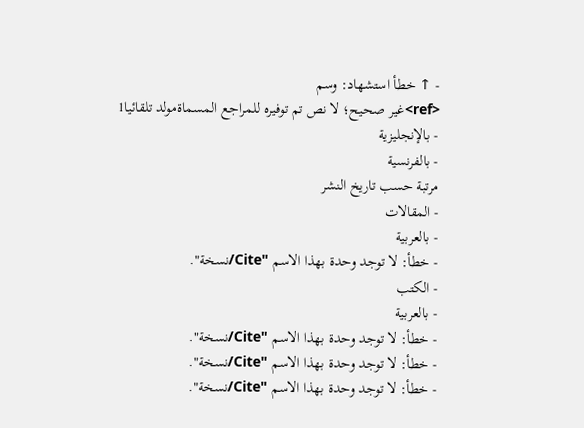- ↑ خطأ استشهاد: وسم
<ref>غير صحيح؛ لا نص تم توفيره للمراجع المسماةمولد تلقائيا1
- بالإنجليزية
- بالفرنسية
مرتبة حسب تاريخ النشر
- المقالات
- بالعربية
- خطأ: لا توجد وحدة بهذا الاسم "Cite/نسخة".
- الكتب
- بالعربية
- خطأ: لا توجد وحدة بهذا الاسم "Cite/نسخة".
- خطأ: لا توجد وحدة بهذا الاسم "Cite/نسخة".
- خطأ: لا توجد وحدة بهذا الاسم "Cite/نسخة".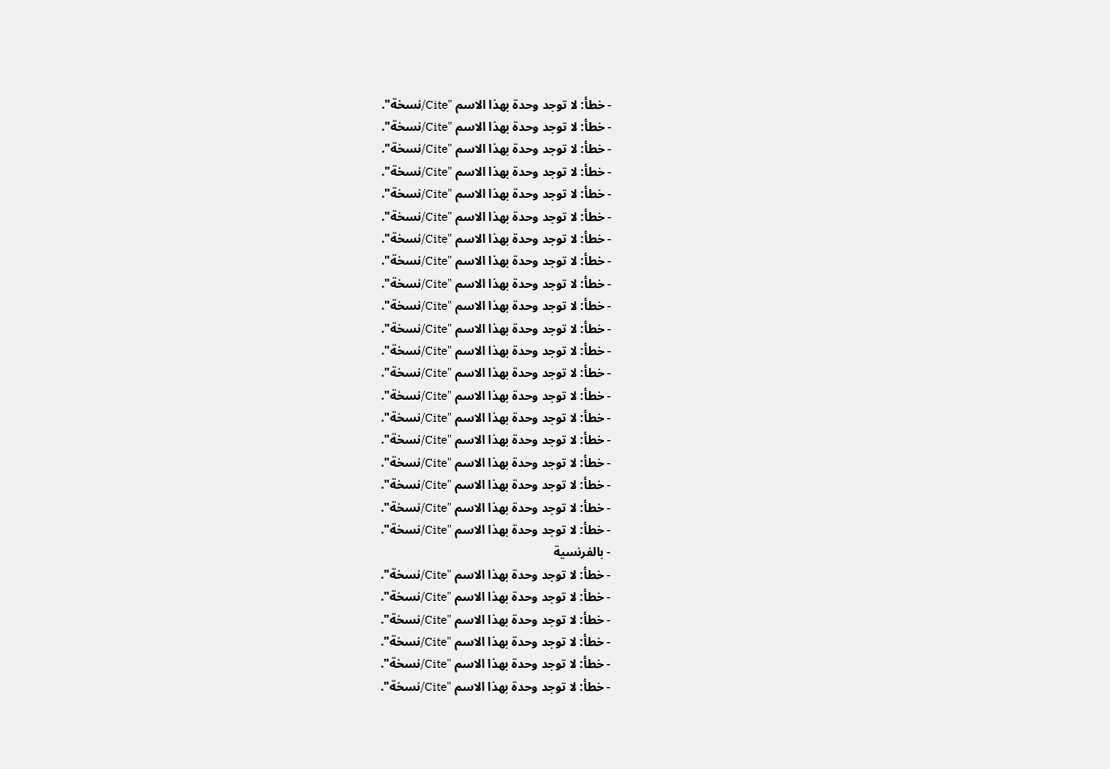- خطأ: لا توجد وحدة بهذا الاسم "Cite/نسخة".
- خطأ: لا توجد وحدة بهذا الاسم "Cite/نسخة".
- خطأ: لا توجد وحدة بهذا الاسم "Cite/نسخة".
- خطأ: لا توجد وحدة بهذا الاسم "Cite/نسخة".
- خطأ: لا توجد وحدة بهذا الاسم "Cite/نسخة".
- خطأ: لا توجد وحدة بهذا الاسم "Cite/نسخة".
- خطأ: لا توجد وحدة بهذا الاسم "Cite/نسخة".
- خطأ: لا توجد وحدة بهذا الاسم "Cite/نسخة".
- خطأ: لا توجد وحدة بهذا الاسم "Cite/نسخة".
- خطأ: لا توجد وحدة بهذا الاسم "Cite/نسخة".
- خطأ: لا توجد وحدة بهذا الاسم "Cite/نسخة".
- خطأ: لا توجد وحدة بهذا الاسم "Cite/نسخة".
- خطأ: لا توجد وحدة بهذا الاسم "Cite/نسخة".
- خطأ: لا توجد وحدة بهذا الاسم "Cite/نسخة".
- خطأ: لا توجد وحدة بهذا الاسم "Cite/نسخة".
- خطأ: لا توجد وحدة بهذا الاسم "Cite/نسخة".
- خطأ: لا توجد وحدة بهذا الاسم "Cite/نسخة".
- خطأ: لا توجد وحدة بهذا الاسم "Cite/نسخة".
- خطأ: لا توجد وحدة بهذا الاسم "Cite/نسخة".
- خطأ: لا توجد وحدة بهذا الاسم "Cite/نسخة".
- بالفرنسية
- خطأ: لا توجد وحدة بهذا الاسم "Cite/نسخة".
- خطأ: لا توجد وحدة بهذا الاسم "Cite/نسخة".
- خطأ: لا توجد وحدة بهذا الاسم "Cite/نسخة".
- خطأ: لا توجد وحدة بهذا الاسم "Cite/نسخة".
- خطأ: لا توجد وحدة بهذا الاسم "Cite/نسخة".
- خطأ: لا توجد وحدة بهذا الاسم "Cite/نسخة".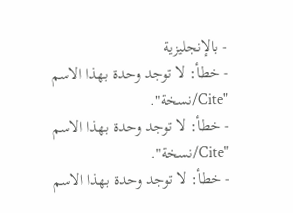- بالإنجليزية
- خطأ: لا توجد وحدة بهذا الاسم "Cite/نسخة".
- خطأ: لا توجد وحدة بهذا الاسم "Cite/نسخة".
- خطأ: لا توجد وحدة بهذا الاسم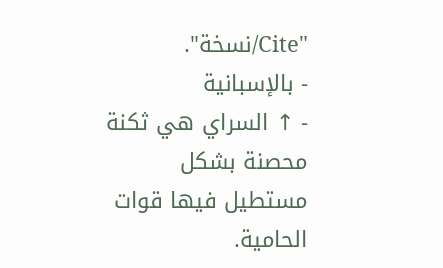"Cite/نسخة".
- بالإسبانية
- ↑ السراي هي ثكنة محصنة بشكل مستطيل فيها قوات الحامية.